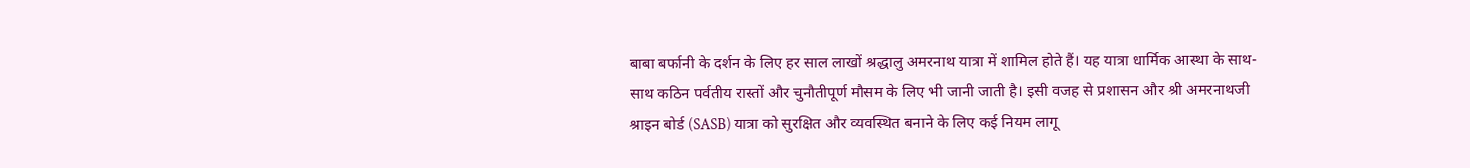बाबा बर्फानी के दर्शन के लिए हर साल लाखों श्रद्धालु अमरनाथ यात्रा में शामिल होते हैं। यह यात्रा धार्मिक आस्था के साथ-साथ कठिन पर्वतीय रास्तों और चुनौतीपूर्ण मौसम के लिए भी जानी जाती है। इसी वजह से प्रशासन और श्री अमरनाथजी श्राइन बोर्ड (SASB) यात्रा को सुरक्षित और व्यवस्थित बनाने के लिए कई नियम लागू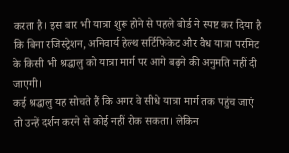करता है। इस बार भी यात्रा शुरू होने से पहले बोर्ड ने स्पष्ट कर दिया है कि बिना रजिस्ट्रेशन, अनिवार्य हेल्थ सर्टिफिकेट और वैध यात्रा परमिट के किसी भी श्रद्धालु को यात्रा मार्ग पर आगे बढ़ने की अनुमति नहीं दी जाएगी।
कई श्रद्धालु यह सोचते हैं कि अगर वे सीधे यात्रा मार्ग तक पहुंच जाएं तो उन्हें दर्शन करने से कोई नहीं रोक सकता। लेकिन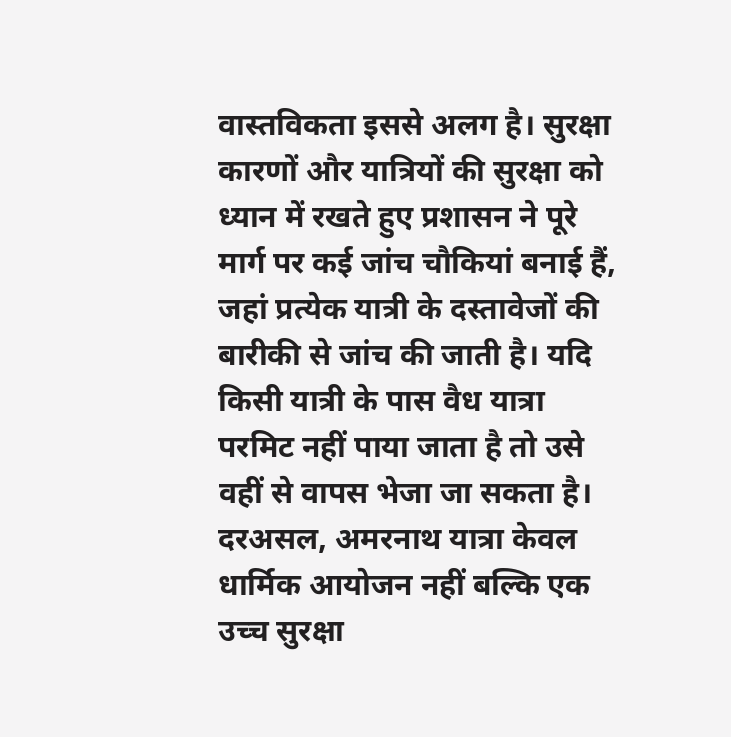वास्तविकता इससे अलग है। सुरक्षा कारणों और यात्रियों की सुरक्षा को ध्यान में रखते हुए प्रशासन ने पूरे मार्ग पर कई जांच चौकियां बनाई हैं, जहां प्रत्येक यात्री के दस्तावेजों की बारीकी से जांच की जाती है। यदि किसी यात्री के पास वैध यात्रा परमिट नहीं पाया जाता है तो उसे वहीं से वापस भेजा जा सकता है।
दरअसल, अमरनाथ यात्रा केवल धार्मिक आयोजन नहीं बल्कि एक उच्च सुरक्षा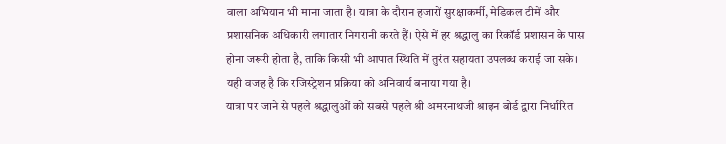वाला अभियान भी माना जाता है। यात्रा के दौरान हजारों सुरक्षाकर्मी, मेडिकल टीमें और प्रशासनिक अधिकारी लगातार निगरानी करते हैं। ऐसे में हर श्रद्धालु का रिकॉर्ड प्रशासन के पास होना जरूरी होता है, ताकि किसी भी आपात स्थिति में तुरंत सहायता उपलब्ध कराई जा सके। यही वजह है कि रजिस्ट्रेशन प्रक्रिया को अनिवार्य बनाया गया है।
यात्रा पर जाने से पहले श्रद्धालुओं को सबसे पहले श्री अमरनाथजी श्राइन बोर्ड द्वारा निर्धारित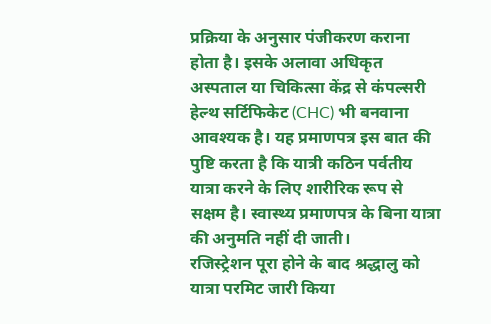प्रक्रिया के अनुसार पंजीकरण कराना होता है। इसके अलावा अधिकृत अस्पताल या चिकित्सा केंद्र से कंपल्सरी हेल्थ सर्टिफिकेट (CHC) भी बनवाना आवश्यक है। यह प्रमाणपत्र इस बात की पुष्टि करता है कि यात्री कठिन पर्वतीय यात्रा करने के लिए शारीरिक रूप से सक्षम है। स्वास्थ्य प्रमाणपत्र के बिना यात्रा की अनुमति नहीं दी जाती।
रजिस्ट्रेशन पूरा होने के बाद श्रद्धालु को यात्रा परमिट जारी किया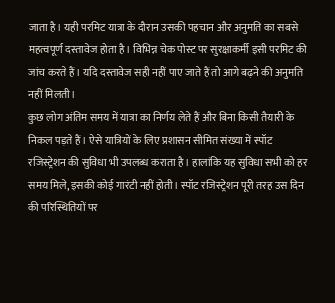जाता है। यही परमिट यात्रा के दौरान उसकी पहचान और अनुमति का सबसे महत्वपूर्ण दस्तावेज होता है। विभिन्न चेक पोस्ट पर सुरक्षाकर्मी इसी परमिट की जांच करते हैं। यदि दस्तावेज सही नहीं पाए जाते हैं तो आगे बढ़ने की अनुमति नहीं मिलती।
कुछ लोग अंतिम समय में यात्रा का निर्णय लेते हैं और बिना किसी तैयारी के निकल पड़ते हैं। ऐसे यात्रियों के लिए प्रशासन सीमित संख्या में स्पॉट रजिस्ट्रेशन की सुविधा भी उपलब्ध कराता है। हालांकि यह सुविधा सभी को हर समय मिले, इसकी कोई गारंटी नहीं होती। स्पॉट रजिस्ट्रेशन पूरी तरह उस दिन की परिस्थितियों पर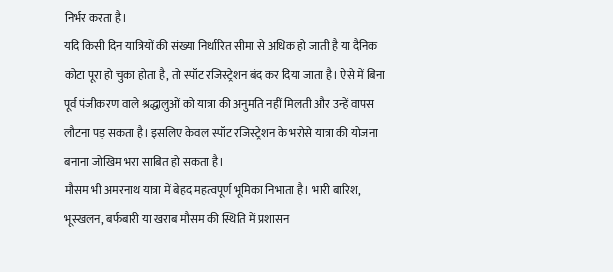निर्भर करता है।
यदि किसी दिन यात्रियों की संख्या निर्धारित सीमा से अधिक हो जाती है या दैनिक कोटा पूरा हो चुका होता है, तो स्पॉट रजिस्ट्रेशन बंद कर दिया जाता है। ऐसे में बिना पूर्व पंजीकरण वाले श्रद्धालुओं को यात्रा की अनुमति नहीं मिलती और उन्हें वापस लौटना पड़ सकता है। इसलिए केवल स्पॉट रजिस्ट्रेशन के भरोसे यात्रा की योजना बनाना जोखिम भरा साबित हो सकता है।
मौसम भी अमरनाथ यात्रा में बेहद महत्वपूर्ण भूमिका निभाता है। भारी बारिश, भूस्खलन, बर्फबारी या खराब मौसम की स्थिति में प्रशासन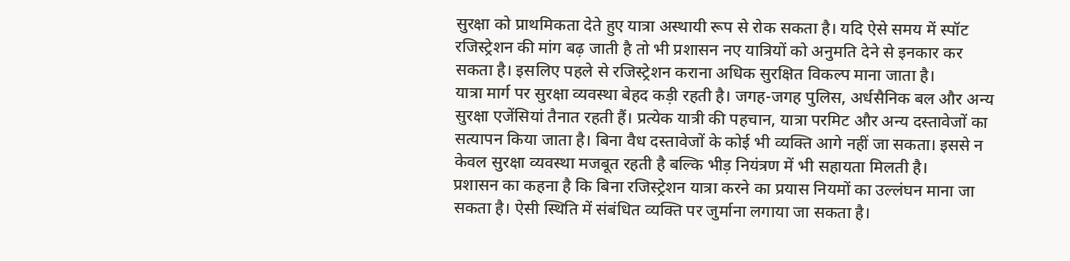सुरक्षा को प्राथमिकता देते हुए यात्रा अस्थायी रूप से रोक सकता है। यदि ऐसे समय में स्पॉट रजिस्ट्रेशन की मांग बढ़ जाती है तो भी प्रशासन नए यात्रियों को अनुमति देने से इनकार कर सकता है। इसलिए पहले से रजिस्ट्रेशन कराना अधिक सुरक्षित विकल्प माना जाता है।
यात्रा मार्ग पर सुरक्षा व्यवस्था बेहद कड़ी रहती है। जगह-जगह पुलिस, अर्धसैनिक बल और अन्य सुरक्षा एजेंसियां तैनात रहती हैं। प्रत्येक यात्री की पहचान, यात्रा परमिट और अन्य दस्तावेजों का सत्यापन किया जाता है। बिना वैध दस्तावेजों के कोई भी व्यक्ति आगे नहीं जा सकता। इससे न केवल सुरक्षा व्यवस्था मजबूत रहती है बल्कि भीड़ नियंत्रण में भी सहायता मिलती है।
प्रशासन का कहना है कि बिना रजिस्ट्रेशन यात्रा करने का प्रयास नियमों का उल्लंघन माना जा सकता है। ऐसी स्थिति में संबंधित व्यक्ति पर जुर्माना लगाया जा सकता है।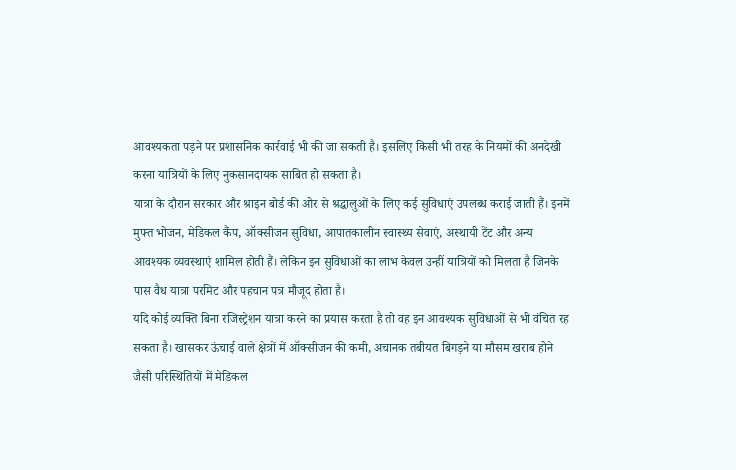आवश्यकता पड़ने पर प्रशासनिक कार्रवाई भी की जा सकती है। इसलिए किसी भी तरह के नियमों की अनदेखी करना यात्रियों के लिए नुकसानदायक साबित हो सकता है।
यात्रा के दौरान सरकार और श्राइन बोर्ड की ओर से श्रद्धालुओं के लिए कई सुविधाएं उपलब्ध कराई जाती हैं। इनमें मुफ्त भोजन, मेडिकल कैंप, ऑक्सीजन सुविधा, आपातकालीन स्वास्थ्य सेवाएं, अस्थायी टेंट और अन्य आवश्यक व्यवस्थाएं शामिल होती हैं। लेकिन इन सुविधाओं का लाभ केवल उन्हीं यात्रियों को मिलता है जिनके पास वैध यात्रा परमिट और पहचान पत्र मौजूद होता है।
यदि कोई व्यक्ति बिना रजिस्ट्रेशन यात्रा करने का प्रयास करता है तो वह इन आवश्यक सुविधाओं से भी वंचित रह सकता है। खासकर ऊंचाई वाले क्षेत्रों में ऑक्सीजन की कमी, अचानक तबीयत बिगड़ने या मौसम खराब होने जैसी परिस्थितियों में मेडिकल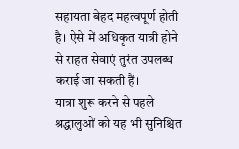सहायता बेहद महत्वपूर्ण होती है। ऐसे में अधिकृत यात्री होने से राहत सेवाएं तुरंत उपलब्ध कराई जा सकती हैं।
यात्रा शुरू करने से पहले श्रद्धालुओं को यह भी सुनिश्चित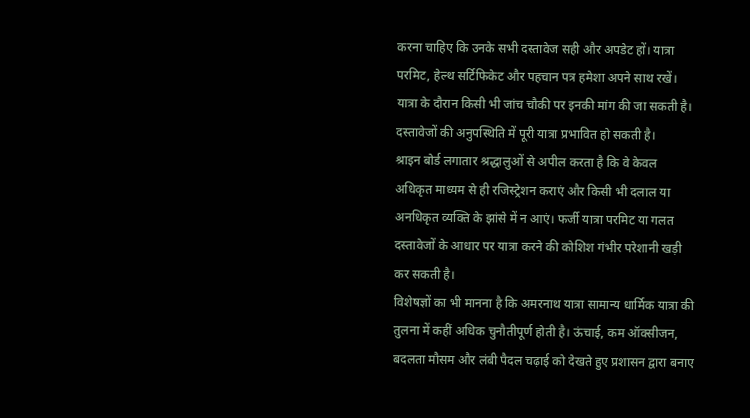करना चाहिए कि उनके सभी दस्तावेज सही और अपडेट हों। यात्रा परमिट, हेल्थ सर्टिफिकेट और पहचान पत्र हमेशा अपने साथ रखें। यात्रा के दौरान किसी भी जांच चौकी पर इनकी मांग की जा सकती है। दस्तावेजों की अनुपस्थिति में पूरी यात्रा प्रभावित हो सकती है।
श्राइन बोर्ड लगातार श्रद्धालुओं से अपील करता है कि वे केवल अधिकृत माध्यम से ही रजिस्ट्रेशन कराएं और किसी भी दलाल या अनधिकृत व्यक्ति के झांसे में न आएं। फर्जी यात्रा परमिट या गलत दस्तावेजों के आधार पर यात्रा करने की कोशिश गंभीर परेशानी खड़ी कर सकती है।
विशेषज्ञों का भी मानना है कि अमरनाथ यात्रा सामान्य धार्मिक यात्रा की तुलना में कहीं अधिक चुनौतीपूर्ण होती है। ऊंचाई, कम ऑक्सीजन, बदलता मौसम और लंबी पैदल चढ़ाई को देखते हुए प्रशासन द्वारा बनाए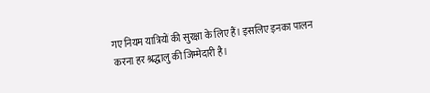गए नियम यात्रियों की सुरक्षा के लिए हैं। इसलिए इनका पालन करना हर श्रद्धालु की जिम्मेदारी है।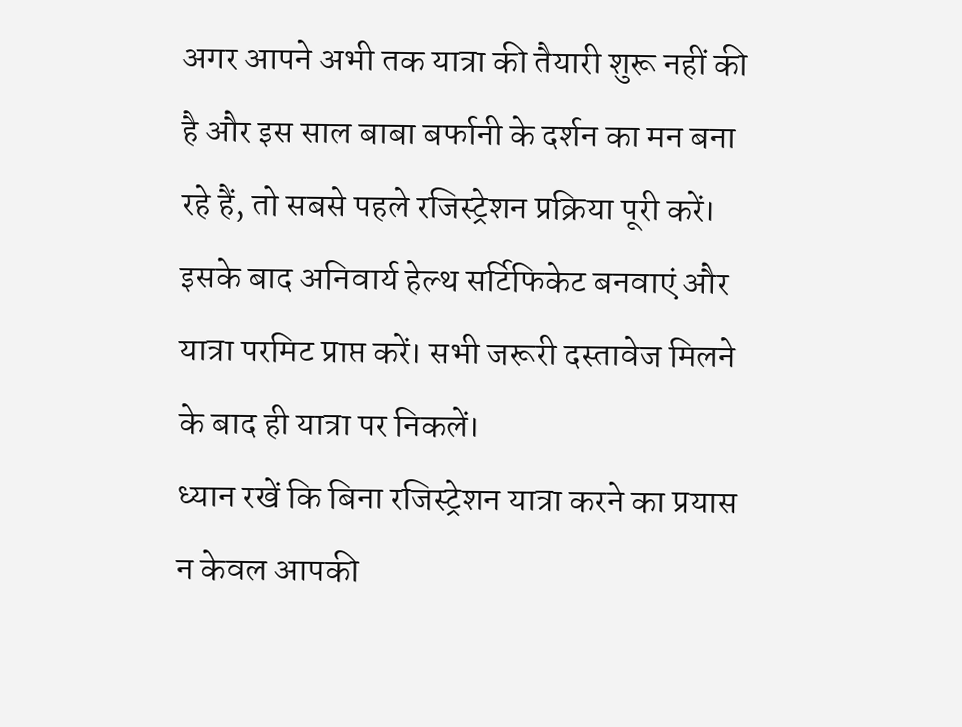अगर आपने अभी तक यात्रा की तैयारी शुरू नहीं की है और इस साल बाबा बर्फानी के दर्शन का मन बना रहे हैं, तो सबसे पहले रजिस्ट्रेशन प्रक्रिया पूरी करें। इसके बाद अनिवार्य हेल्थ सर्टिफिकेट बनवाएं और यात्रा परमिट प्राप्त करें। सभी जरूरी दस्तावेज मिलने के बाद ही यात्रा पर निकलें।
ध्यान रखें कि बिना रजिस्ट्रेशन यात्रा करने का प्रयास न केवल आपकी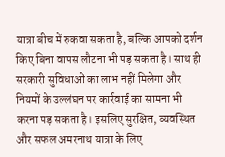यात्रा बीच में रुकवा सकता है, बल्कि आपको दर्शन किए बिना वापस लौटना भी पड़ सकता है। साथ ही सरकारी सुविधाओं का लाभ नहीं मिलेगा और नियमों के उल्लंघन पर कार्रवाई का सामना भी करना पड़ सकता है। इसलिए सुरक्षित, व्यवस्थित और सफल अमरनाथ यात्रा के लिए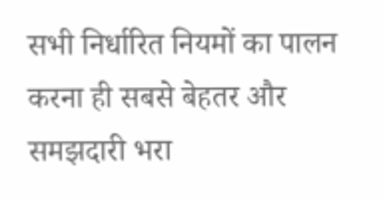सभी निर्धारित नियमों का पालन करना ही सबसे बेहतर और समझदारी भरा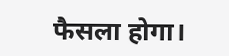फैसला होगा।